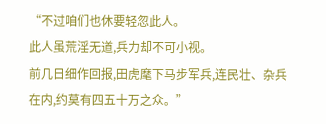“不过咱们也休要轻忽此人。
此人虽荒淫无道,兵力却不可小视。
前几日细作回报,田虎麾下马步军兵,连民壮、杂兵在内,约莫有四五十万之众。”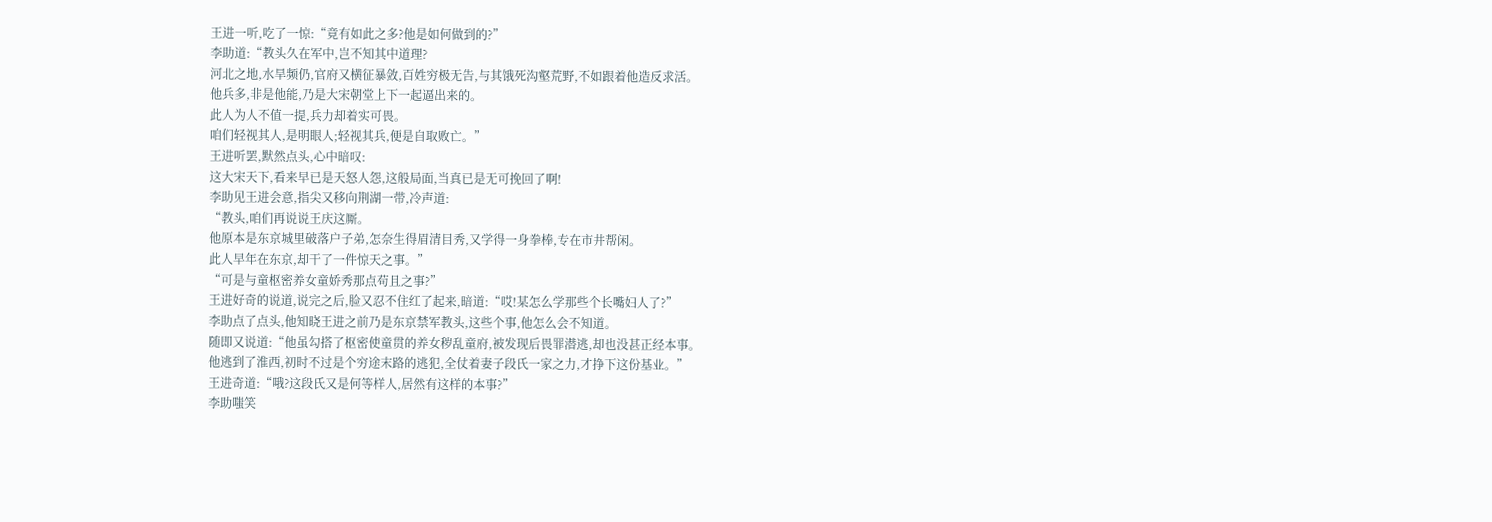王进一听,吃了一惊:“竟有如此之多?他是如何做到的?”
李助道:“教头久在军中,岂不知其中道理?
河北之地,水旱频仍,官府又横征暴敛,百姓穷极无告,与其饿死沟壑荒野,不如跟着他造反求活。
他兵多,非是他能,乃是大宋朝堂上下一起逼出来的。
此人为人不值一提,兵力却着实可畏。
咱们轻视其人,是明眼人;轻视其兵,便是自取败亡。”
王进听罢,默然点头,心中暗叹:
这大宋天下,看来早已是天怒人怨,这般局面,当真已是无可挽回了啊!
李助见王进会意,指尖又移向荆湖一带,冷声道:
“教头,咱们再说说王庆这厮。
他原本是东京城里破落户子弟,怎奈生得眉清目秀,又学得一身拳棒,专在市井帮闲。
此人早年在东京,却干了一件惊天之事。”
“可是与童枢密养女童娇秀那点苟且之事?”
王进好奇的说道,说完之后,脸又忍不住红了起来,暗道:“哎!某怎么学那些个长嘴妇人了?”
李助点了点头,他知晓王进之前乃是东京禁军教头,这些个事,他怎么会不知道。
随即又说道:“他虽勾搭了枢密使童贯的养女秽乱童府,被发现后畏罪潜逃,却也没甚正经本事。
他逃到了淮西,初时不过是个穷途末路的逃犯,全仗着妻子段氏一家之力,才挣下这份基业。”
王进奇道:“哦?这段氏又是何等样人,居然有这样的本事?”
李助嗤笑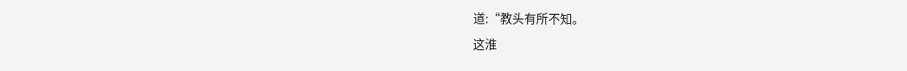道:“教头有所不知。
这淮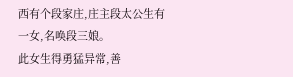西有个段家庄,庄主段太公生有一女,名唤段三娘。
此女生得勇猛异常,善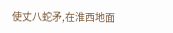使丈八蛇矛,在淮西地面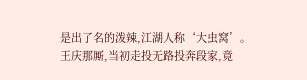是出了名的泼辣,江湖人称‘大虫窝’。
王庆那厮,当初走投无路投奔段家,竟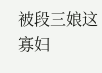被段三娘这寡妇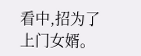看中,招为了上门女婿。